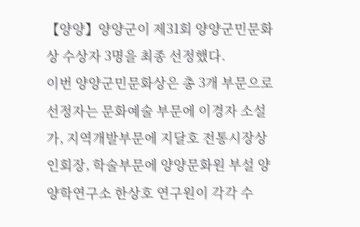【양양】양양군이 제31회 양양군민문화상 수상자 3명을 최종 선정했다.
이번 양양군민문화상은 총 3개 부문으로 선정자는 문화예술 부문에 이경자 소설가, 지역개발부문에 지달호 전통시장상인회장, 학술부문에 양양문화원 부설 양양학연구소 한상호 연구원이 각각 수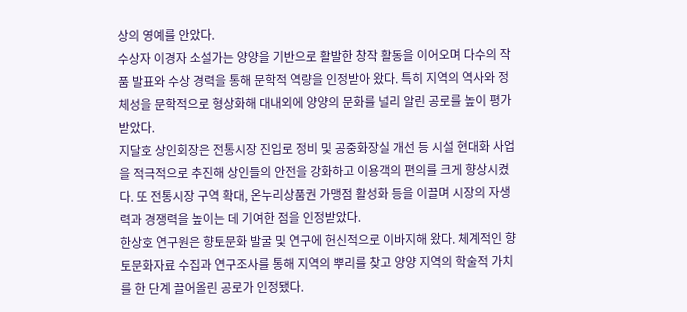상의 영예를 안았다.
수상자 이경자 소설가는 양양을 기반으로 활발한 창작 활동을 이어오며 다수의 작품 발표와 수상 경력을 통해 문학적 역량을 인정받아 왔다. 특히 지역의 역사와 정체성을 문학적으로 형상화해 대내외에 양양의 문화를 널리 알린 공로를 높이 평가받았다.
지달호 상인회장은 전통시장 진입로 정비 및 공중화장실 개선 등 시설 현대화 사업을 적극적으로 추진해 상인들의 안전을 강화하고 이용객의 편의를 크게 향상시켰다. 또 전통시장 구역 확대, 온누리상품권 가맹점 활성화 등을 이끌며 시장의 자생력과 경쟁력을 높이는 데 기여한 점을 인정받았다.
한상호 연구원은 향토문화 발굴 및 연구에 헌신적으로 이바지해 왔다. 체계적인 향토문화자료 수집과 연구조사를 통해 지역의 뿌리를 찾고 양양 지역의 학술적 가치를 한 단계 끌어올린 공로가 인정됐다.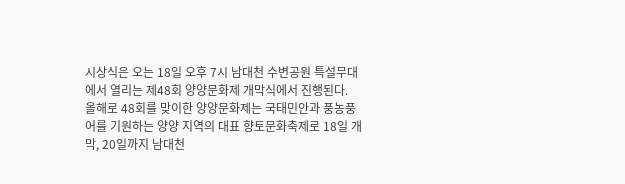시상식은 오는 18일 오후 7시 남대천 수변공원 특설무대에서 열리는 제48회 양양문화제 개막식에서 진행된다.
올해로 48회를 맞이한 양양문화제는 국태민안과 풍농풍어를 기원하는 양양 지역의 대표 향토문화축제로 18일 개막, 20일까지 남대천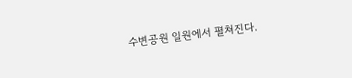수변공원 일원에서 펼쳐진다.